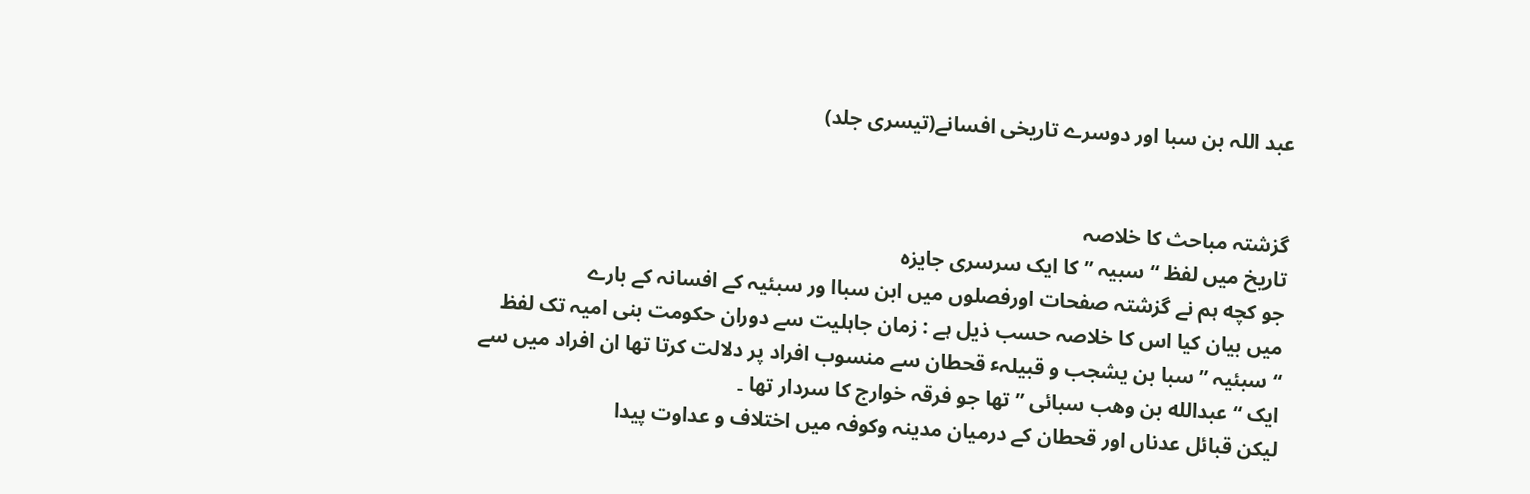عبد اللہ بن سبا اور دوسرے تاریخی افسانے(تيسری جلد)


گزشتہ مباحث کا خلاصہ
تاریخ ميں لفظ “ سبيہ ” کا ایک سرسری جایزہ
جو کچه ہم نے گزشتہ صفحات اورفصلوں ميں ابن سباا ور سبئيہ کے افسانہ کے بارے
ميں بيان کيا اس کا خلاصہ حسب ذیل ہے : زمان جاہليت سے دوران حکومت بنی اميہ تک لفظ
“ سبئيہ ” سبا بن یشجب و قبيلہٴ قحطان سے منسوب افراد پر دلالت کرتا تها ان افراد ميں سے
ایک “ عبدالله بن وهب سبائی ” تها جو فرقہ خوارج کا سردار تها ۔
ليکن قبائل عدناں اور قحطان کے درميان مدینہ وکوفہ ميں اختلاف و عداوت پيدا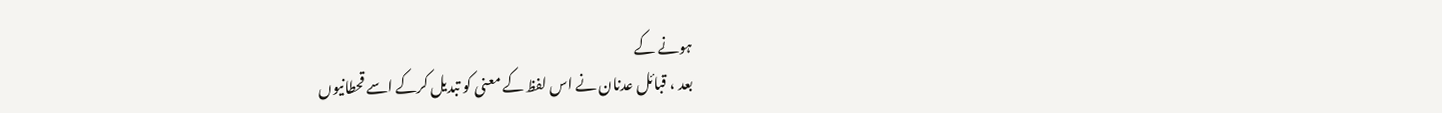ہونے کے
بعد ، قبائل عدنان نے اس لفظ کے معنی کو تبدیل کرکے اسے قحطانيوں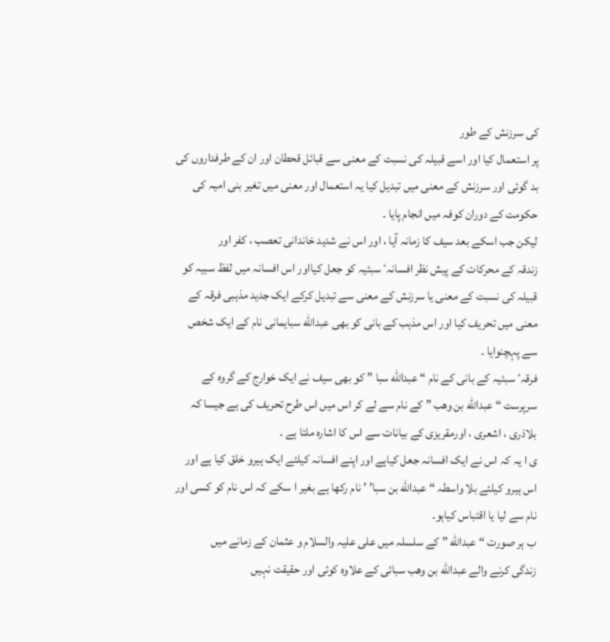کی سرزنش کے طور
پر استعمال کيا اور اسے قبيلہ کی نسبت کے معنی سے قبائل قحطان اور ان کے طرفداروں کی
بد گوئی اور سرزنش کے معنی ميں تبدیل کيا یہ استعمال اور معنی ميں تغير بنی اميہ کی
حکومت کے دوران کوفہ ميں انجام پایا ۔
ليکن جب اسکے بعد سيف کا زمانہ آیا ، اور اس نے شدید خاندانی تعصب ، کفر اور
زندقہ کے محرکات کے پيش نظر افسانہٴ سبئيہ کو جعل کيااور اس افسانہ ميں لفظ سبيہ کو
قبيلہ کی نسبت کے معنی یا سرزنش کے معنی سے تبدیل کرکے ایک جدید مذہبی فرقہ کے
معنی ميں تحریف کيا اور اس مذہب کے بانی کو بهی عبدالله سبایمانی نام کے ایک شخص
سے پہچنوایا ۔
فرقہٴ سبئيہ کے بانی کے نام “ عبدالله سبا ” کو بهی سيف نے ایک خوارج کے گروہ کے
سرپرست “ عبدالله بن وهب ” کے نام سے لے کر اس ميں اس طرح تحریف کی ہے جيسا کہ
بلاذری ، اشعری ، اورمقریزی کے بيانات سے اس کا اشارہ ملتا ہے ۔
ی ا یہ کہ اس نے ایک افسانہ جعل کياہے اور اپنے افسانہ کيلئے ایک ہيرو خلق کيا ہے اور
اس ہيرو کيلئے بلا واسطہ “ عبدالله بن سبا’ ’ نام رکها ہے بغير ا سکے کہ اس نام کو کسی اور
نام سے ليا یا اقتباس کياہو۔
ب ہر صورت “ عبدالله ” کے سلسلہ ميں علی عليہ والسلام و عثمان کے زمانے ميں
زندگی کرنے والے عبدالله بن وهب سبائی کے علاوہ کوئی اور حقيقت نہيں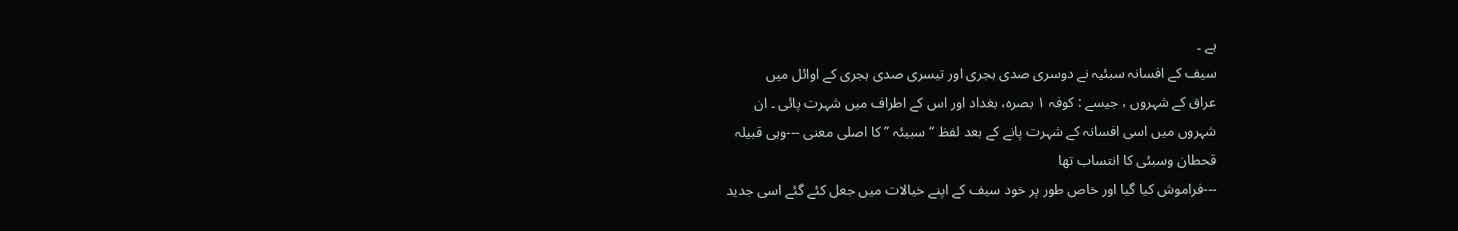ہے ۔
سيف کے افسانہ سبئيہ نے دوسری صدی ہجری اور تيسری صدی ہجری کے اوائل ميں
عراق کے شہروں ، جيسے : کوفہ ١ بصرہ، بغداد اور اس کے اطراف ميں شہرت پائی ۔ ان
شہروں ميں اسی افسانہ کے شہرت پانے کے بعد لفظ “ سبيئہ ” کا اصلی معنی ---وہی قبيلہ
قحطان وسبئی کا انتساب تها
---فراموش کيا گيا اور خاص طور پر خود سيف کے اپنے خيالات ميں جعل کئے گئے اسی جدید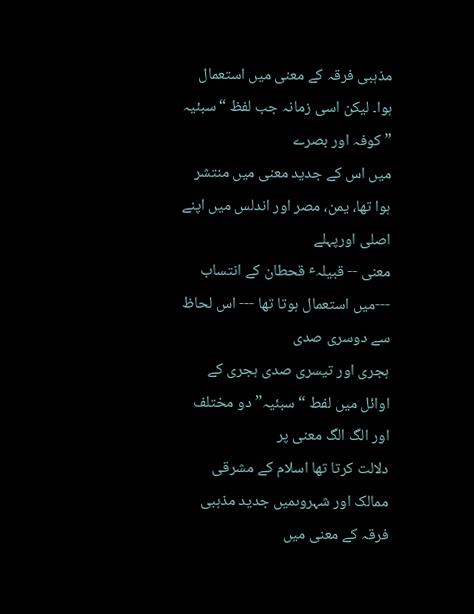مذہبی فرقہ کے معنی ميں استعمال ہوا۔ ليکن اسی زمانہ جب لفظ “سبئيہ ” کوفہ اور بصرے
ميں اس کے جدید معنی ميں منتشر ہوا تها، یمن، مصر اور اندلس ميں اپنے اصلی اورپہلے
معنی -- قبيلہٴ قحطان کے انتساب ---ميں استعمال ہوتا تها --- اس لحاظ سے دوسری صدی
ہجری اور تيسری صدی ہجری کے اوائل ميں لفط “ سبئيہ” دو مختلف اور الگ الگ معنی پر
دلالت کرتا تها اسلام کے مشرقی ممالک اور شہروںميں جدید مذہبی فرقہ کے معنی ميں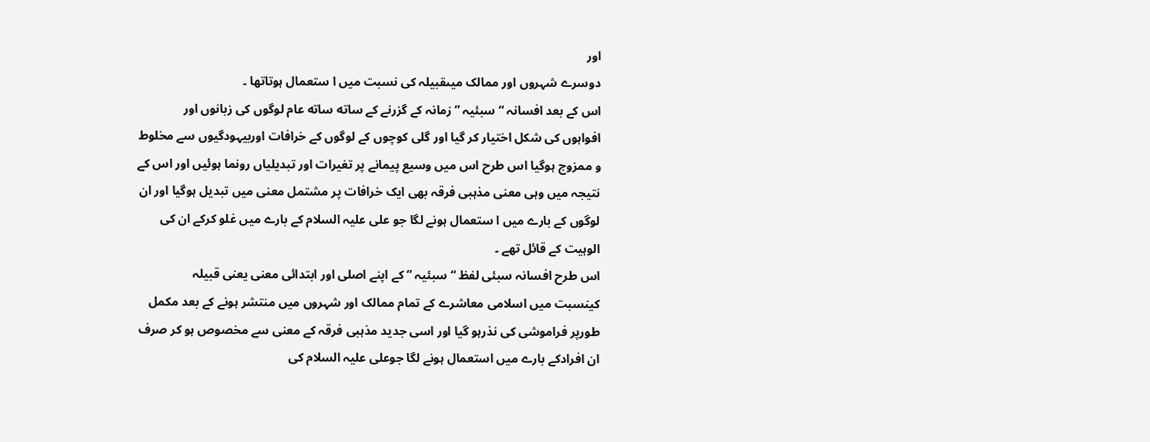اور
دوسرے شہروں اور ممالک ميںقبيلہ کی نسبت ميں ا ستعمال ہوتاتها ۔
اس کے بعد افسانہ “ سبئيہ ” زمانہ کے گزرنے کے ساته ساته عام لوگوں کی زبانوں اور
افواہوں کی شکل اختيار کر گيا اور گلی کوچوں کے لوگوں کے خرافات اوربيہودگيوں سے مخلوط
و ممزوج ہوگيا اس طرح اس ميں وسيع پيمانے پر تغيرات اور تبدیلياں رونما ہوئيں اور اس کے
نتيجہ ميں وہی معنی مذہبی فرقہ بهی ایک خرافات پر مشتمل معنی ميں تبدیل ہوگيا اور ان
لوگوں کے بارے ميں ا ستعمال ہونے لگا جو علی عليہ السلام کے بارے ميں غلو کرکے ان کی
الوہيت کے قائل تهے ۔
اس طرح افسانہ سبئی لفظ “ سبئيہ ” کے اپنے اصلی اور ابتدائی معنی یعنی قبيلہ
کينسبت ميں اسلامی معاشرے کے تمام ممالک اور شہروں ميں منتشر ہونے کے بعد مکمل
طورپر فراموشی کی نذرہو گيا اور اسی جدید مذہبی فرقہ کے معنی سے مخصوص ہو کر صرف
ان افرادکے بارے ميں استعمال ہونے لگا جوعلی عليہ السلام کی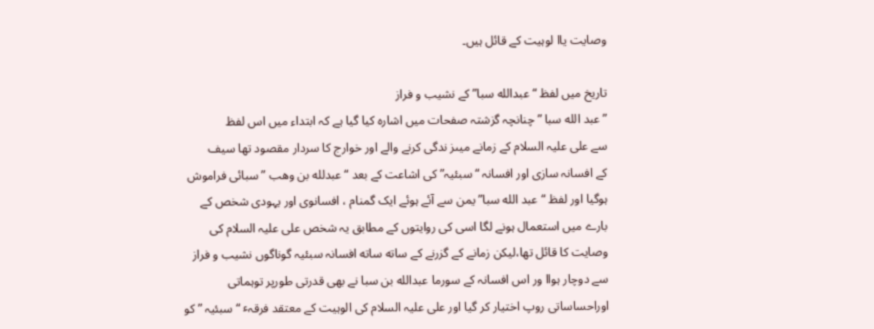وصایت یاا لوہيت کے قائل ہيں۔

تاریخ ميں لفظ “ عبدالله سبا” کے نشيب و فراز
” عبد الله سبا ” چنانچہ گزشتہ صفحات ميں اشارہ کيا گيا ہے کہ ابتداء ميں اس لفظ
سے علی عليہ السلام کے زمانے ميںز ندگی کرنے والے اور خوارج کا سردار مقصود تها سيف
کے افسانہ سازی اور افسانہ “ سبئيہ” کی اشاعت کے بعد “ عبدلله بن وهب ” سبائی فراموش
ہوگيا اور لفظ “ عبد الله سبا” یمن سے آئے ہوئے ایک گمنام ، افسانوی اور یہودی شخص کے
بارے ميں استعمال ہونے لگا اسی کی روایتوں کے مطابق یہ شخص علی عليہ السلام کی
وصایت کا قائل تها،ليکن زمانے کے گزرنے کے ساته ساته افسانہ سبئيہ گوناگوں نشيب و فراز
سے دوچار ہواا ور اس افسانہ کے سورما عبدالله بن سبا نے بهی قدرتی طورپر توہماتی
اوراحساساتی روپ اختيار کر گيا اور علی عليہ السلام کی الوہيت کے معتقد فرقہٴ “ سبئيہ ” کو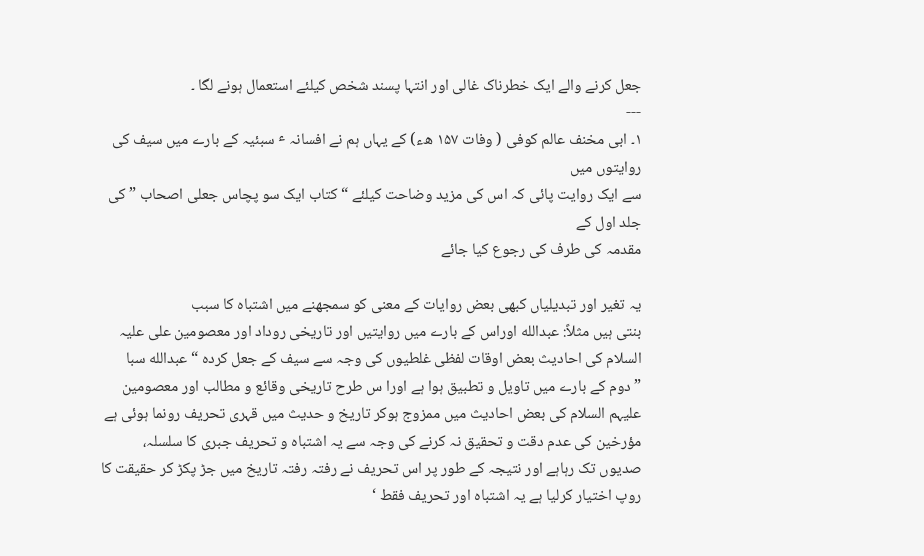جعل کرنے والے ایک خطرناک غالی اور انتہا پسند شخص کيلئے استعمال ہونے لگا ۔
---
١۔ ابی مخنف عالم کوفی ( وفات ١۵٧ هء) کے یہاں ہم نے افسانہ ٴ سبئيہ کے بارے ميں سيف کی روایتوں ميں
سے ایک روایت پائی کہ اس کی مزید وضاحت کيلئے “ کتاب ایک سو پچاس جعلی اصحاب ” کی جلد اول کے
مقدمہ کی طرف کی رجوع کيا جائے

یہ تغير اور تبدیلياں کبهی بعض روایات کے معنی کو سمجهنے ميں اشتباہ کا سبب
بنتی ہيں مثلاً: عبدالله اوراس کے بارے ميں روایتيں اور تاریخی روداد اور معصومين علی عليہ
السلام کی احادیث بعض اوقات لفظی غلطيوں کی وجہ سے سيف کے جعل کردہ “ عبدالله سبا
” دوم کے بارے ميں تاویل و تطبيق ہوا ہے اورا س طرح تاریخی وقائع و مطالب اور معصومين
عليہم السلام کی بعض احادیث ميں ممزوج ہوکر تاریخ و حدیث ميں قہری تحریف رونما ہوئی ہے
مؤرخين کی عدم دقت و تحقيق نہ کرنے کی وجہ سے یہ اشتباہ و تحریف جبری کا سلسلہ،
صدیوں تک رہاہے اور نتيجہ کے طور پر اس تحریف نے رفتہ رفتہ تاریخ ميں جڑ پکڑ کر حقيقت کا
روپ اختيار کرليا ہے یہ اشتباہ اور تحریف فقط ‘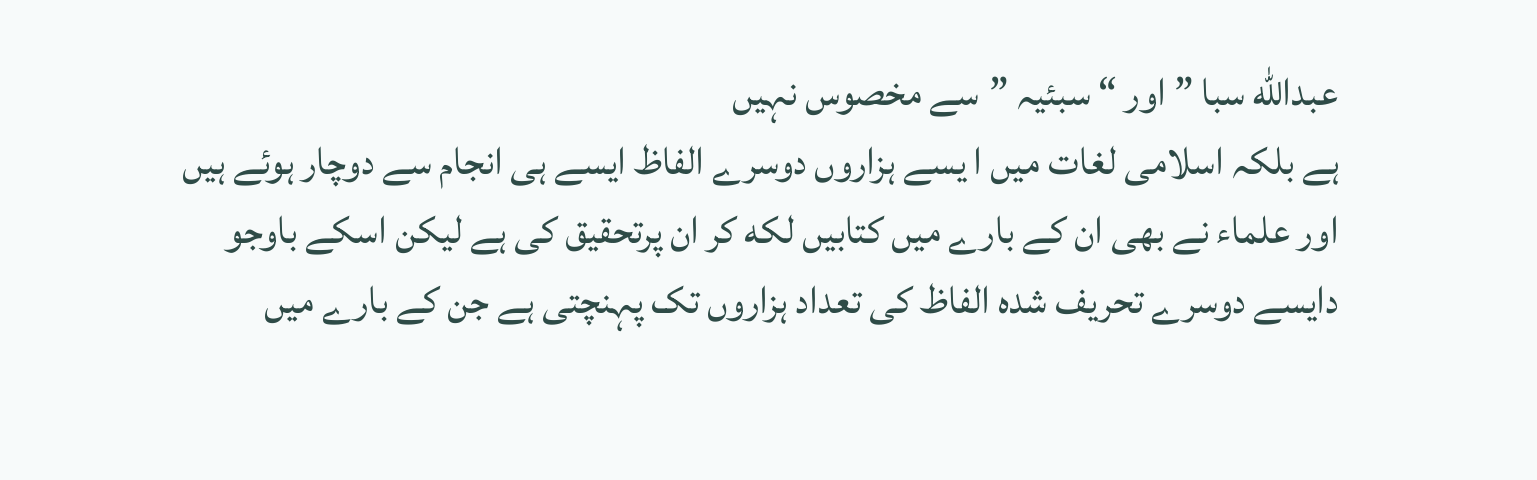عبدالله سبا ” اور “ سبئيہ ”سے مخصوس نہيں
ہے بلکہ اسلامی لغات ميں ا یسے ہزاروں دوسرے الفاظ ایسے ہی انجام سے دوچار ہوئے ہيں
اور علماء نے بهی ان کے بارے ميں کتابيں لکه کر ان پرتحقيق کی ہے ليکن اسکے باوجو
دایسے دوسرے تحریف شدہ الفاظ کی تعداد ہزاروں تک پہنچتی ہے جن کے بارے ميں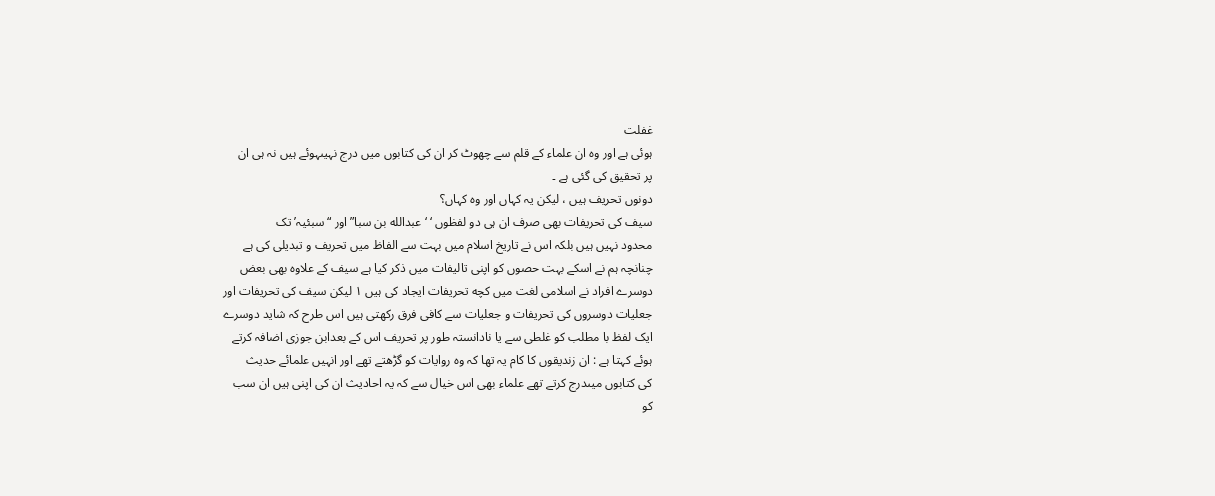غفلت
ہوئی ہے اور وہ ان علماء کے قلم سے چهوٹ کر ان کی کتابوں ميں درج نہيںہوئے ہيں نہ ہی ان
پر تحقيق کی گئی ہے ۔
دونوں تحریف ہيں ، ليکن یہ کہاں اور وہ کہاں؟
سيف کی تحریفات بهی صرف ان ہی دو لفظوں ‘ ‘ عبدالله بن سبا” اور “ سبئيہ’ تک
محدود نہيں ہيں بلکہ اس نے تاریخ اسلام ميں بہت سے الفاظ ميں تحریف و تبدیلی کی ہے
چنانچہ ہم نے اسکے بہت حصوں کو اپنی تاليفات ميں ذکر کيا ہے سيف کے علاوہ بهی بعض
دوسرے افراد نے اسلامی لغت ميں کچه تحریفات ایجاد کی ہيں ١ ليکن سيف کی تحریفات اور
جعليات دوسروں کی تحریفات و جعليات سے کافی فرق رکهتی ہيں اس طرح کہ شاید دوسرے
ایک لفظ با مطلب کو غلطی سے یا نادانستہ طور پر تحریف اس کے بعدابن جوزی اضافہ کرتے
ہوئے کہتا ہے : ان زندیقوں کا کام یہ تها کہ وہ روایات کو گڑهتے تهے اور انہيں علمائے حدیث
کی کتابوں ميںدرج کرتے تهے علماء بهی اس خيال سے کہ یہ احادیث ان کی اپنی ہيں ان سب
کو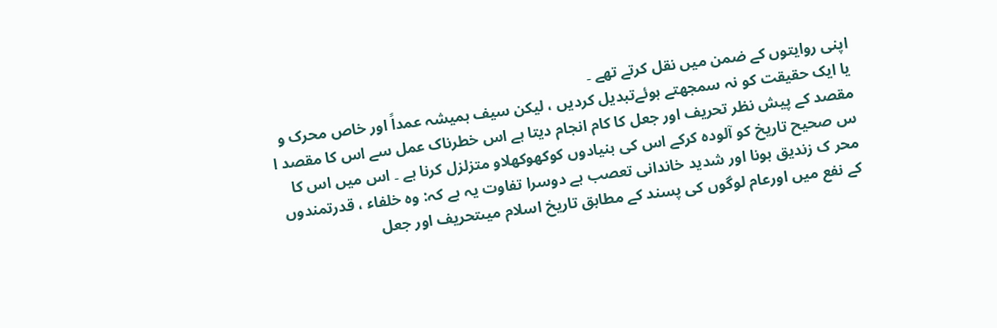اپنی روایتوں کے ضمن ميں نقل کرتے تهے ۔
یا ایک حقيقت کو نہ سمجهتے ہوئےتبدیل کردیں ، ليکن سيف ہميشہ عمداً اور خاص محرک و
مقصد کے پيش نظر تحریف اور جعل کا کام انجام دیتا ہے اس خطرناک عمل سے اس کا مقصد ا
س صحيح تاریخ کو آلودہ کرکے اس کی بنيادوں کوکهوکهلاو متزلزل کرنا ہے ۔ اس ميں اس کا
محر ک زندیق ہونا اور شدید خاندانی تعصب ہے دوسرا تفاوت یہ ہے کہ: وہ خلفاء ، قدرتمندوں
کے نفع ميں اورعام لوگوں کی پسند کے مطابق تاریخ اسلام ميںتحریف اور جعل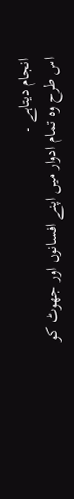انجام دیتاہے ۔
اس طرح وہ تمام ادوار ميں اپنے افسانوں اور جهوٹ کو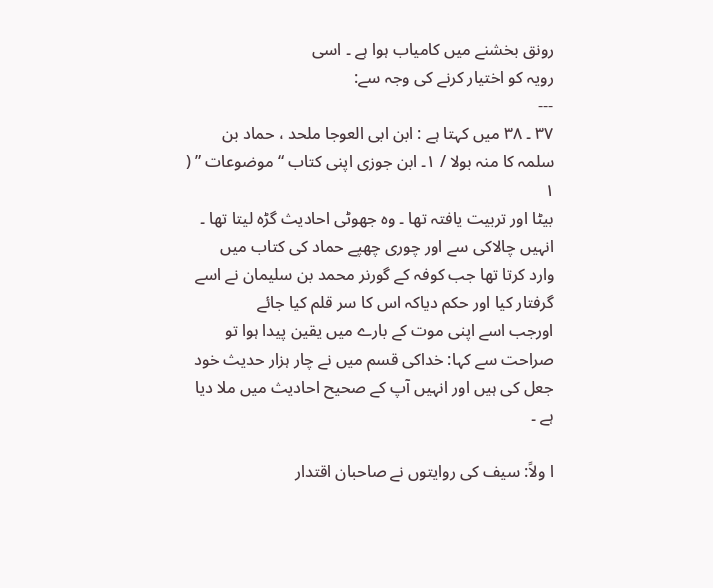رونق بخشنے ميں کامياب ہوا ہے ۔ اسی
رویہ کو اختيار کرنے کی وجہ سے:
---
٣٧ ۔ ٣٨ ميں کہتا ہے : ابن ابی العوجا ملحد ، حماد بن سلمہ کا منہ بولا / ١۔ ابن جوزی اپنی کتاب “ موضوعات ” ( ١
بيڻا اور تربيت یافتہ تها ۔ وہ جهوڻی احادیث گڑه ليتا تها ۔ انہيں چالاکی سے اور چوری چهپے حماد کی کتاب ميں
وارد کرتا تها جب کوفہ کے گورنر محمد بن سليمان نے اسے گرفتار کيا اور حکم دیاکہ اس کا سر قلم کيا جائے
اورجب اسے اپنی موت کے بارے ميں یقين پيدا ہوا تو صراحت سے کہا: خداکی قسم ميں نے چار ہزار حدیث خود
جعل کی ہيں اور انہيں آپ کے صحيح احادیث ميں ملا دیا ہے ۔

ا ولاً: سيف کی روایتوں نے صاحبان اقتدار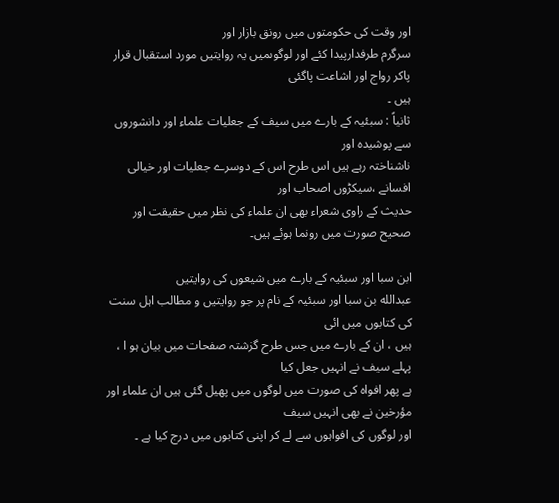اور وقت کی حکومتوں ميں رونق بازار اور
سرگرم طرفدارپيدا کئے اور لوگوںميں یہ روایتيں مورد استقبال قرار پاکر رواج اور اشاعت پاگئی
ہيں ۔
ثانياً : سبئيہ کے بارے ميں سيف کے جعليات علماء اور دانشوروں سے پوشيدہ اور
ناشناختہ رہے ہيں اس طرح اس کے دوسرے جعليات اور خيالی افسانے ،سيکڑوں اصحاب اور
حدیث کے راوی شعراء بهی ان علماء کی نظر ميں حقيقت اور صحيح صورت ميں رونما ہوئے ہيں۔

ابن سبا اور سبئيہ کے بارے ميں شيعوں کی روایتيں
عبدالله بن سبا اور سبئيہ کے نام پر جو روایتيں و مطالب اہل سنت کی کتابوں ميں ائی
ہيں ، ان کے بارے ميں جس طرح گزشتہ صفحات ميں بيان ہو ا ، پہلے سيف نے انہيں جعل کيا
ہے پهر افواہ کی صورت ميں لوگوں ميں پهيل گئی ہيں ان علماء اور مؤرخين نے بهی انہيں سيف
اور لوگوں کی افواہوں سے لے کر اپنی کتابوں ميں درج کيا ہے ۔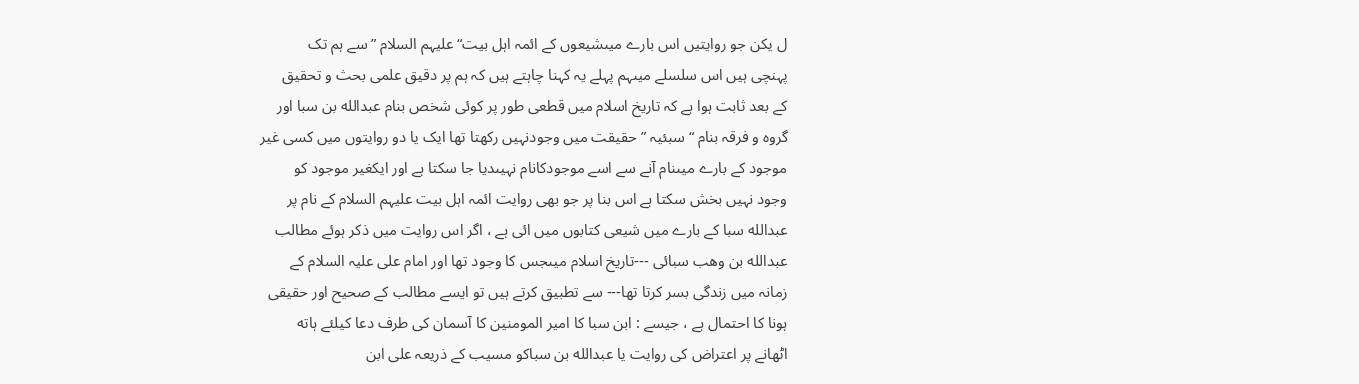ل يکن جو روایتيں اس بارے ميںشيعوں کے ائمہ اہل بيت“ عليہم السلام ” سے ہم تک
پہنچی ہيں اس سلسلے ميںہم پہلے یہ کہنا چاہتے ہيں کہ ہم پر دقيق علمی بحث و تحقيق
کے بعد ثابت ہوا ہے کہ تاریخ اسلام ميں قطعی طور پر کوئی شخص بنام عبدالله بن سبا اور
گروہ و فرقہ بنام “ سبئيہ ” حقيقت ميں وجودنہيں رکهتا تها ایک یا دو روایتوں ميں کسی غير
موجود کے بارے ميںنام آنے سے اسے موجودکانام نہيںدیا جا سکتا ہے اور ایکغير موجود کو
وجود نہيں بخش سکتا ہے اس بنا پر جو بهی روایت ائمہ اہل بيت عليہم السلام کے نام پر
عبدالله سبا کے بارے ميں شيعی کتابوں ميں ائی ہے ، اگر اس روایت ميں ذکر ہوئے مطالب
عبدالله بن وهب سبائی ---تاریخ اسلام ميںجس کا وجود تها اور امام علی عليہ السلام کے
زمانہ ميں زندگی بسر کرتا تها--- سے تطبيق کرتے ہيں تو ایسے مطالب کے صحيح اور حقيقی
ہونا کا احتمال ہے ، جيسے : ابن سبا کا امير المومنين کا آسمان کی طرف دعا کيلئے ہاته
اڻهانے پر اعتراض کی روایت یا عبدالله بن سباکو مسيب کے ذریعہ علی ابن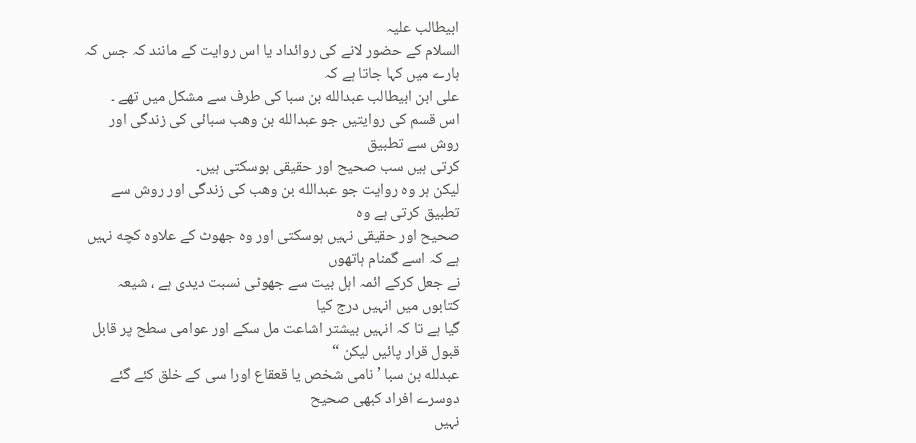ابيطالب عليہ
السلام کے حضور لانے کی روائداد یا اس روایت کے مانند کہ جس کہ بارے ميں کہا جاتا ہے کہ
علی ابن ابيطالب عبدالله بن سبا کی طرف سے مشکل ميں تهے ۔
اس قسم کی روایتيں جو عبدالله بن وهب سبائی کی زندگی اور روش سے تطبيق
کرتی ہيں سب صحيح اور حقيقی ہوسکتی ہيں۔
ليکن ہر وہ روایت جو عبدالله بن وهب کی زندگی اور روش سے تطبيق کرتی ہے وہ
صحيح اور حقيقی نہيں ہوسکتی اور وہ جهوٹ کے علاوہ کچه نہيں ہے کہ اسے گمنام ہاتهوں
نے جعل کرکے ائمہ اہل بيت سے جهوڻی نسبت دیدی ہے ، شيعہ کتابوں ميں انہيں درج کيا
گيا ہے تا کہ انہيں بيشتر اشاعت مل سکے اور عوامی سطح پر قابل قبول قرار پائيں ليکن “
عبدلله بن سبا ’ نامی شخص یا قعقاع اورا سی کے خلق کئے گئے دوسرے افراد کبهی صحيح
نہيں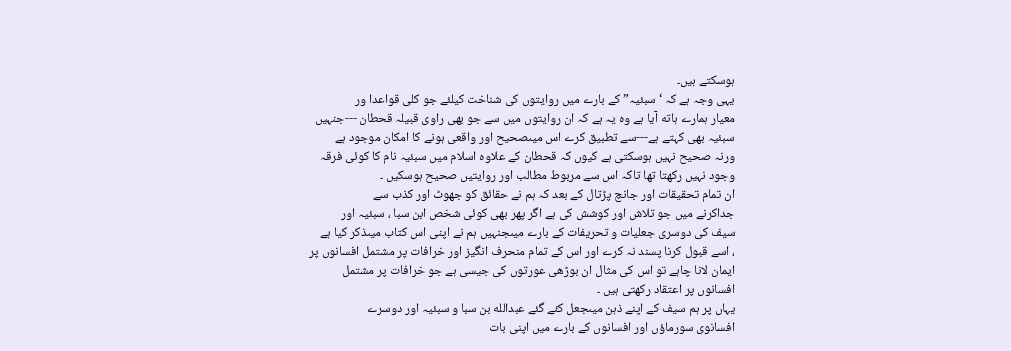ہوسکتے ہيں۔
یہی وجہ ہے کہ ‘ سبئيہ” کے بارے ميں روایتوں کی شناخت کيلئے جو کلی قواعدا ور
معيار ہمارے ہاته آیا ہے وہ یہ ہے کہ ان روایتوں ميں سے جو بهی راوی قبيلہ قحطان ---جنہيں
سبئيہ بهی کہتے ہے---سے تطبيق کرے اس ميںصحيح اور واقعی ہونے کا امکان موجود ہے
ورنہ صحيح نہيں ہوسکتی ہے کيوں کہ قحطان کے علاوہ اسلام ميں سبئيہ نام کا کوئی فرقہ
وجود نہيں رکهتا تها تاکہ اس سے مربوط مطالب اور روایتيں صحيح ہوسکيں ۔
ان تمام تحقيقات اور جانچ پڑتال کے بعد کہ ہم نے حقائق کو جهوٹ اور کذب سے
جداکرنے ميں جو تلاش اور کوشش کی ہے اگر پهر بهی کوئی شخص ابن سبا ، سبئيہ اور
سيف کی دوسری جعليات و تحریفات کے بارے ميںجنہيں ہم نے اپنی اس کتاب ميںذکر کيا ہے
، اسے قبول کرنا پسند نہ کرے اور اس کے تمام منحرف انگيز اور خرافات پر مشتمل افسانوں پر
ایمان لانا چاہے تو اس کی مثال ان بوڑهی عورتوں کی جيسی ہے جو خرافات پر مشتمل
افسانوں پر اعتقاد رکهتی ہيں ۔
یہاں پر ہم سيف کے اپنے ذہن ميںجعل کئے گئے عبدالله بن سبا و سبئيہ اور دوسرے
افسانوی سورماؤں اور افسانوں کے بارے ميں اپنی بات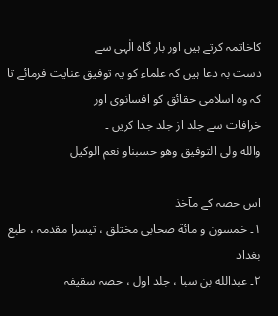کاخاتمہ کرتے ہيں اور بار گاہ الٰہی سے
دست بہ دعا ہيں کہ علماء کو یہ توفيق عنایت فرمائے تا کہ وہ اسلامی حقائق کو افسانوی اور
خرافات سے جلد از جلد جدا کریں ۔
والله ولی التوفيق وهو حسبناو نعم الوکيل

اس حصہ کے مآخذ
١۔ خمسون و مائة صحابی مختلق ، تيسرا مقدمہ ، طبع بغداد
٢۔ عبدالله بن سبا ، جلد اول ، حصہ سقيفہ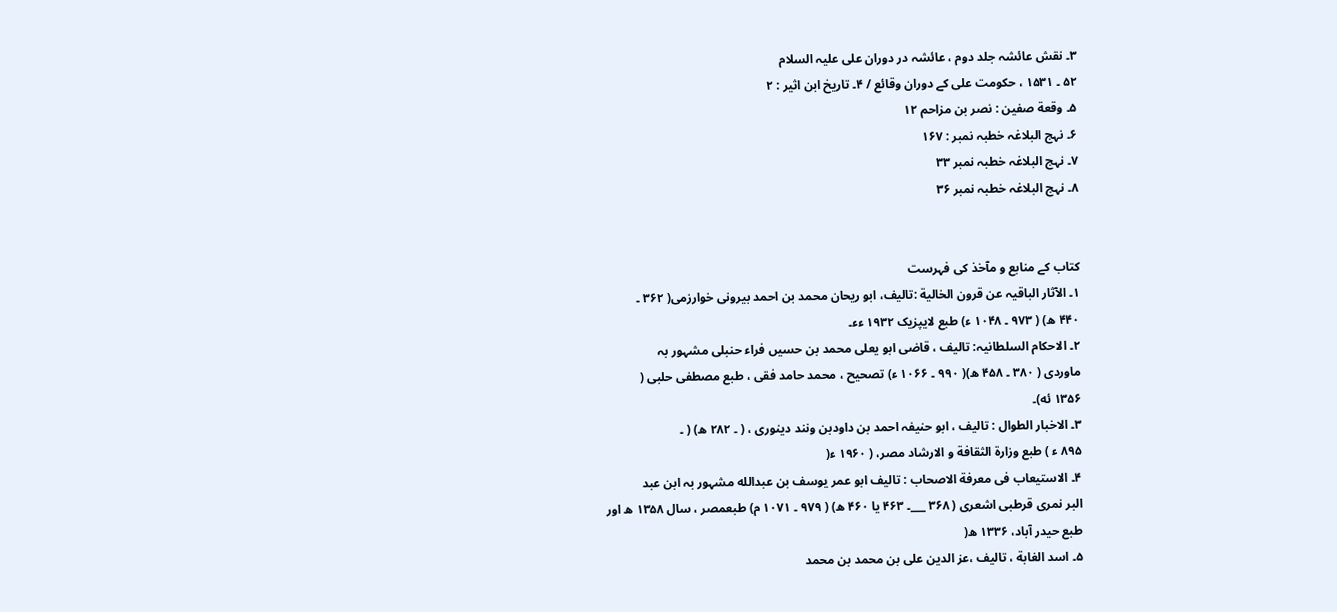٣۔ نقش عائشہ جلد دوم ، عائشہ در دوران علی عليہ السلام
۵٢ ۔ ١۵٣١ ، حکومت علی کے دوران وقائع / ۴۔ تاریخ ابن اثير : ٢
۵۔ وقعة صفين : نصر بن مزاحم ١٢
۶۔ نہج البلاغہ خطبہ نمبر : ١۶٧
٧۔ نہج البلاغہ خطبہ نمبر ٣٣
٨۔ نہج البلاغہ خطبہ نمبر ٣۶


کتاب کے منابع و مآخذ کی فہرست
١۔ الآثار الباقيہ عن قرون الخالية :تاليف، ابو ریحان محمد بن احمد بيرونی خوارزمی( ٣۶٢ ۔
۴۴٠ ه) ( ٩٧٣ ۔ ١٠۴٨ ء) طبع لایپزیک ١٩٣٢ ءء۔
٢۔ الاحکام السلطانيہ: تاليف ، قاضی ابو یعلی محمد بن حسيں فراء حنبلی مشہور بہ
ماوردی ( ٣٨٠ ۔ ۴۵٨ ه)( ٩٩٠ ۔ ١٠۶۶ ء) تصحيح ، محمد حامد فقی ، طبع مصطفی حلبی (
١٣۵۶ ئه)۔
٣۔ الاخبار الطوال : تاليف ، ابو حنيفہ احمد بن داودبن ونند دینوری ، ( ۔ ٢٨٢ ه) ( ۔
٨٩۵ ء ) طبع وزارة الثقافة و الارشاد مصر، ( ١٩۶٠ ء(
۴۔ الاستيعاب فی معرفة الاصحاب : تاليف ابو عمر یوسف بن عبدالله مشہور بہ ابن عبد
البر نمری قرطبی اشعری ( ٣۶٨ ___۔ ۴۶٣ یا ۴۶٠ ه) ( ٩٧٩ ۔ ١٠٧١ م) طبعمصر ، سال ١٣۵٨ ه اور
طبع حيدر آباد، ١٣٣۶ ه(
۵۔ اسد الغابة ، تاليف ،عز الدین علی بن محمد بن محمد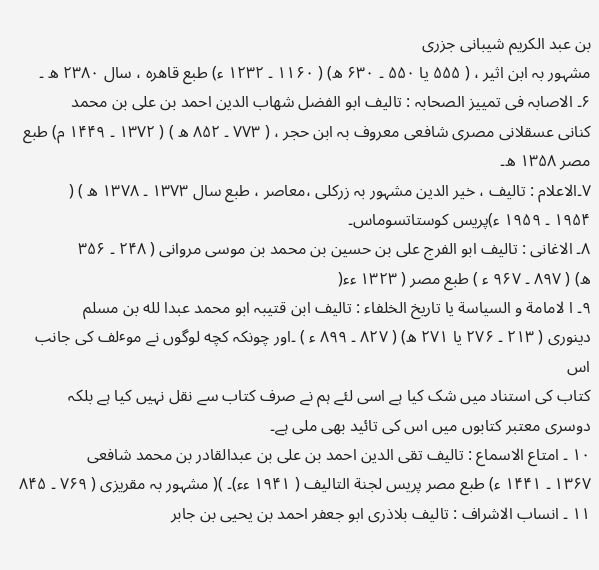بن عبد الکریم شيبانی جزری
مشہور بہ ابن اثير ، ( ۵۵۵ یا ۵۵٠ ۔ ۶٣٠ ه) ( ١١۶٠ ۔ ١٢٣٢ ء) طبع قاهرہ ، سال ٢٣٨٠ ه ۔
۶۔ الاصابہ فی تمييز الصحابہ : تاليف ابو الفضل شهاب الدین احمد بن علی بن محمد
کنانی عسقلانی مصری شافعی معروف بہ ابن حجر ، ( ٧٧٣ ۔ ٨۵٢ ه ) ( ١٣٧٢ ۔ ١۴۴٩ م) طبع
مصر ١٣۵٨ ه۔
٧۔الاعلام : تاليف ، خير الدین مشہور بہ زرکلی ،معاصر ، طبع سال ١٣٧٣ ۔ ١٣٧٨ ه ) (
١٩۵۴ ۔ ١٩۵٩ ء)پریس کوستاتسوماس۔
٨۔ الاغانی : تاليف ابو الفرج علی بن حسين بن محمد بن موسی مروانی ( ٢۴٨ ۔ ٣۵۶
ه) ( ٨٩٧ ۔ ٩۶٧ ء ) طبع مصر ( ١٣٢٣ ءء(
٩۔ ا لامامة و السياسة یا تاریخ الخلفاء : تاليف ابن قتيبہ ابو محمد عبدا لله بن مسلم
دینوری ( ٢١٣ ۔ ٢٧۶ یا ٢٧١ ه) ( ٨٢٧ ۔ ٨٩٩ ء ) ۔اور چونکہ کچه لوگوں نے موٴلف کی جانب اس
کتاب کی استناد ميں شک کيا ہے اسی لئے ہم نے صرف کتاب سے نقل نہيں کيا ہے بلکہ
دوسری معتبر کتابوں ميں اس کی تائيد بهی ملی ہے۔
١٠ ۔ امتاع الاسماع : تاليف تقی الدین احمد بن علی بن عبدالقادر بن محمد شافعی
١٣۶٧ ۔ ١۴۴١ ء) طبع مصر پریس لجنة التاليف ( ١٩۴١ ءء)۔ )( مشہور بہ مقریزی ( ٧۶٩ ۔ ٨۴۵
١١ ۔ انساب الاشراف : تاليف بلاذری ابو جعفر احمد بن یحيی بن جابر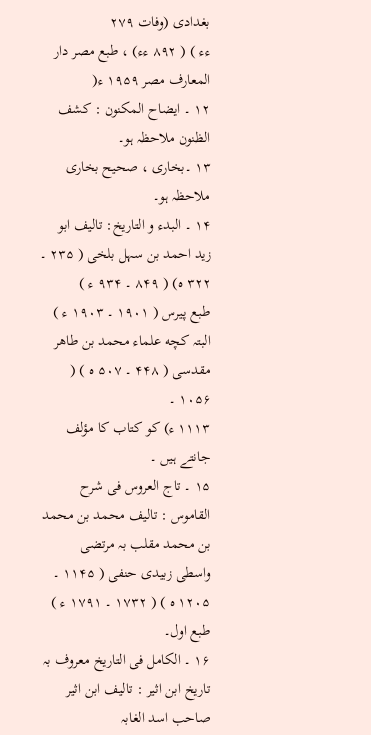بغدادی (وفات ٢٧٩
ءء ) ( ٨٩٢ ءء) ، طبع مصر دار المعارف مصر ١٩۵٩ ء(
١٢ ۔ ایضاح المکنون : کشف الظنون ملاحظہ ہو۔
١٣ ۔بخاری ، صحيح بخاری ملاحظہ ہو۔
١۴ ۔ البدء و التاریخ: تاليف ابو زید احمد بن سہل بلخی ( ٢٣۵ ۔ ٣٢٢ ه) ( ٨۴٩ ۔ ٩٣۴ ء )
طبع پيرس ( ١٩٠١ ۔ ١٩٠٣ ء ) البتہ کچه علماء محمد بن طاهر مقدسی ( ۴۴٨ ۔ ۵٠٧ ه ) ( ١٠۵۶ ۔
١١١٣ ء) کو کتاب کا مؤلف جانتے ہيں ۔
١۵ ۔ تاج العروس فی شرح القاموس : تاليف محمد بن محمد بن محمد مقلب بہ مرتضی
واسطی زبيدی حنفی ( ١١۴۵ ۔ ١٢٠۵ ه ) ( ١٧٣٢ ۔ ١٧٩١ ء ) طبع اول۔
١۶ ۔ الکامل فی التاریخ معروف بہ تاریخ ابن اثير : تاليف ابن اثير صاحب اسد الغابہ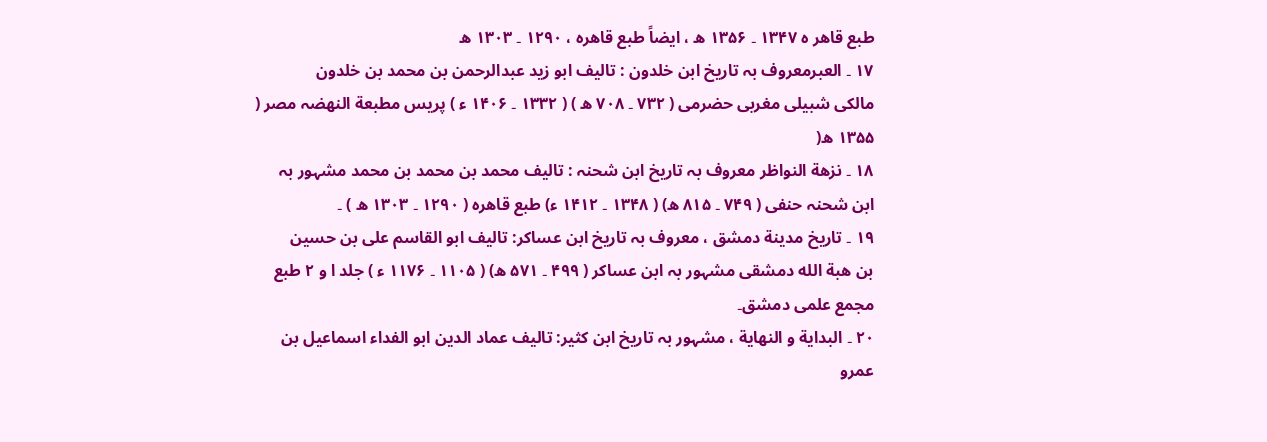طبع قاهر ہ ١٣۴٧ ۔ ١٣۵۶ ه ، ایضاً طبع قاهرہ ، ١٢٩٠ ۔ ١٣٠٣ ه
١٧ ۔ العبرمعروف بہ تاریخ ابن خلدون : تاليف ابو زید عبدالرحمن بن محمد بن خلدون
مالکی شبيلی مغربی حضرمی ( ٧٣٢ ۔ ٧٠٨ ه ) ( ١٣٣٢ ۔ ١۴٠۶ ء ) پریس مطبعة النهضہ مصر (
١٣۵۵ ه(
١٨ ۔ نزهة النواظر معروف بہ تاریخ ابن شحنہ : تاليف محمد بن محمد بن محمد مشہور بہ
ابن شحنہ حنفی ( ٧۴٩ ۔ ٨١۵ ه) ( ١٣۴٨ ۔ ١۴١٢ ء) طبع قاهرہ ( ١٢٩٠ ۔ ١٣٠٣ ه ) ۔
١٩ ۔ تاریخ مدینة دمشق ، معروف بہ تاریخ ابن عساکر: تاليف ابو القاسم علی بن حسين
بن هبة الله دمشقی مشہور بہ ابن عساکر ( ۴٩٩ ۔ ۵٧١ ه) ( ١١٠۵ ۔ ١١٧۶ ء ) جلد ا و ٢ طبع
مجمع علمی دمشق۔
٢٠ ۔ البدایة و النهایة ، مشہور بہ تاریخ ابن کثير: تاليف عماد الدین ابو الفداء اسماعيل بن
عمرو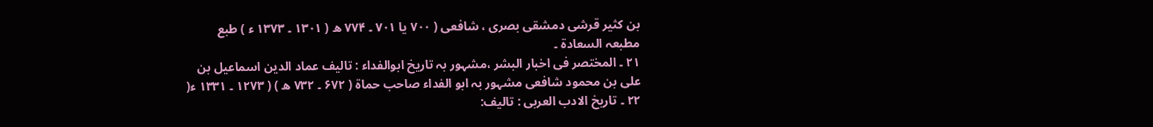بن کثير قرشی دمشقی بصری ، شافعی ( ٧٠٠ یا ٧٠١ ۔ ٧٧۴ ه ( ١٣٠١ ۔ ١٣٧٣ ء ) طبع
مطبعہ السعادة ۔
٢١ ۔ المختصر فی اخبار البشر ،مشہور بہ تاریخ ابوالفداء : تاليف عماد الدین اسماعيل بن
علی بن محمود شافعی مشہور بہ ابو الفداء صاحب حماة ( ۶٧٢ ۔ ٧٣٢ ه ) ( ١٢٧٣ ۔ ١٣٣١ ء(
٢٢ ۔ تاریخ الادب العربی : تاليف: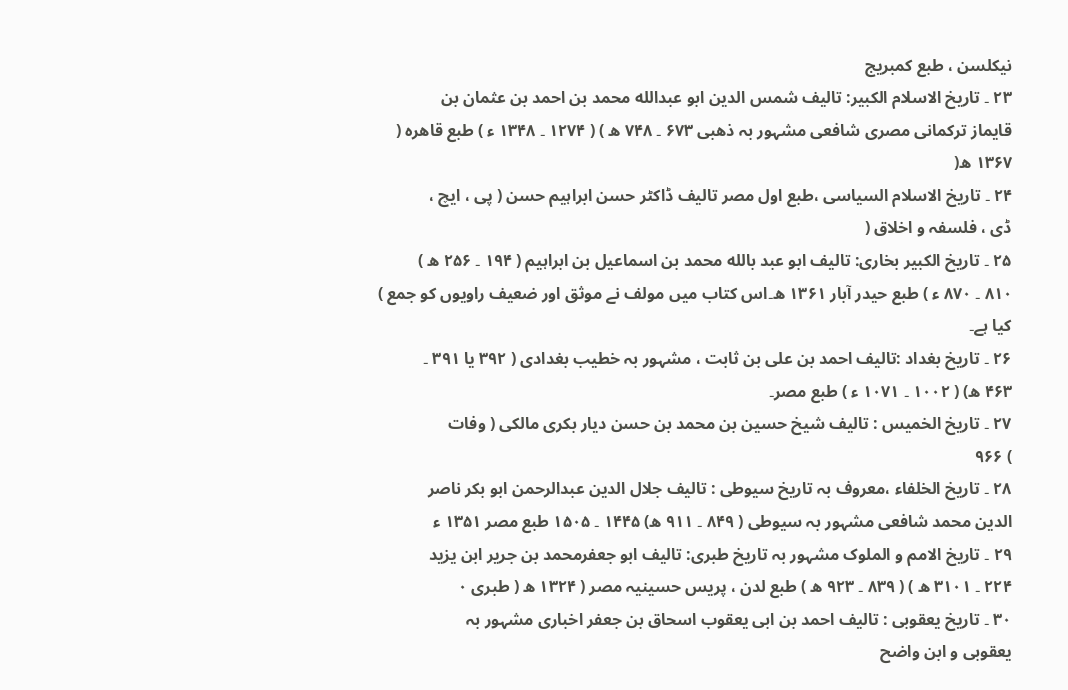نيکلسن ، طبع کمبریج
٢٣ ۔ تاریخ الاسلام الکبير: تاليف شمس الدین ابو عبدالله محمد بن احمد بن عثمان بن
قایماز ترکمانی مصری شافعی مشہور بہ ذهبی ۶٧٣ ۔ ٧۴٨ ه ) ( ١٢٧۴ ۔ ١٣۴٨ ء ) طبع قاهرہ (
١٣۶٧ ه(
٢۴ ۔ تاریخ الاسلام السياسی ،طبع اول مصر تاليف ڈاکڻر حسن ابراہيم حسن ( پی ، ایچ ،
ڈی ، فلسفہ و اخلاق (
٢۵ ۔ تاریخ الکبير بخاری: تاليف ابو عبد بالله محمد بن اسماعيل بن ابراہيم ( ١٩۴ ۔ ٢۵۶ ه )
٨١٠ ۔ ٨٧٠ ء ) طبع حيدر آبار ١٣۶١ ه۔اس کتاب ميں مولف نے موثق اور ضعيف راویوں کو جمع )
کيا ہے۔
٢۶ ۔ تاریخ بغداد :تاليف احمد بن علی بن ثابت ، مشہور بہ خطيب بغدادی ( ٣٩٢ یا ٣٩١ ۔
۴۶٣ ه) ( ١٠٠٢ ۔ ١٠٧١ ء ) طبع مصر۔
٢٧ ۔ تاریخ الخميس : تاليف شيخ حسين بن محمد بن حسن دیار بکری مالکی ( وفات
) ٩۶۶
٢٨ ۔ تاریخ الخلفاء ،معروف بہ تاریخ سيوطی : تاليف جلال الدین عبدالرحمن ابو بکر ناصر
الدین محمد شافعی مشہور بہ سيوطی ( ٨۴٩ ۔ ٩١١ ه) ١۴۴۵ ۔ ١۵٠۵ طبع مصر ١٣۵١ ء
٢٩ ۔ تاریخ الامم و الملوک مشہور بہ تاریخ طبری: تاليف ابو جعفرمحمد بن جریر ابن یزید
٢٢۴ ۔ ٣١٠١ ه ) ( ٨٣٩ ۔ ٩٢٣ ه ) طبع لدن ، پریس حسينيہ مصر ( ١٣٢۴ ه ( طبری ٠
٣٠ ۔ تاریخ یعقوبی : تاليف احمد بن ابی یعقوب اسحاق بن جعفر اخباری مشہور بہ
یعقوبی و ابن واضح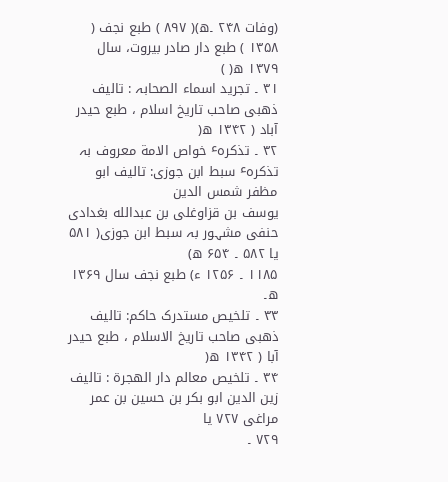(وفات ٢۴٨ ۔ه)( ٨٩٧ ) طبع نجف ( ١٣۵٨ ) طبع دار صادر بيروت، سال
١٣٧٩ ه( )
٣١ ۔ تجرید اسماء الصحابہ : تاليف ذهبی صاحب تاریخ اسلام ، طبع حيدر آباد ( ١٣۴٢ ه(
٣٢ ۔ تذکرہٴ خواص الامة معروف بہ تذکرہٴ سبط ابن جوزی: تاليف ابو مظفر شمس الدین
یوسف بن قزاوغلی بن عبدالله بغدادی حنفی مشہور بہ سبط ابن جوزی( ۵٨١ یا ۵٨٢ ۔ ۶۵۴ ه)
١١٨۵ ۔ ١٢۵۶ ء) طبع نجف سال ١٣۶٩ ه۔
٣٣ ۔ تلخيص مستدرک حاکم: تاليف ذهبی صاحب تاریخ الاسلام ، طبع حيدر آبا ( ١٣۴٢ ه(
٣۴ ۔ تلخيص معالم دار الهجرة : تاليف زین الدین ابو بکر بن حسين بن عمر مراغی ٧٢٧ یا
٧٢٩ ۔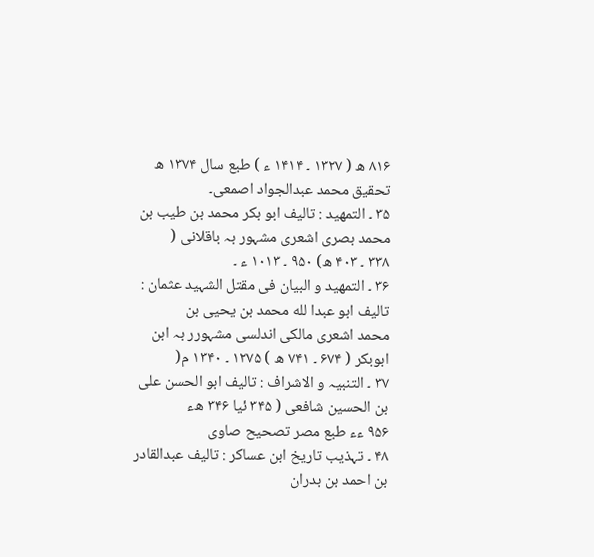٨١۶ ه ( ١٣٢٧ ۔ ١۴١۴ ء ) طبع سال ١٣٧۴ ه تحقيق محمد عبدالجواد اصمعی۔
٣۵ ۔ التمهيد : تاليف ابو بکر محمد بن طيب بن محمد بصری اشعری مشہور بہ باقلانی (
٣٣٨ ۔ ۴٠٣ ه) ٩۵٠ ۔ ١٠١٣ ء ۔
٣۶ ۔ التمهيد و البيان فی مقتل الشہيد عثمان : تاليف ابو عبدا لله محمد بن یحيی بن
محمد اشعری مالکی اندلسی مشہورر بہ ابن ابوبکر ( ۶٧۴ ۔ ٧۴١ ه ) ١٢٧۵ ۔ ١٣۴٠ م(
٣٧ ۔ التنبيہ و الاشراف : تاليف ابو الحسن علی بن الحسين شافعی ( ٣۴۵ ئيا ٣۴۶ هء
٩۵۶ ءء طبع مصر تصحيح صاوی
۴٨ ۔ تہذیب تاریخ ابن عساکر : تاليف عبدالقادر بن احمد بن بدران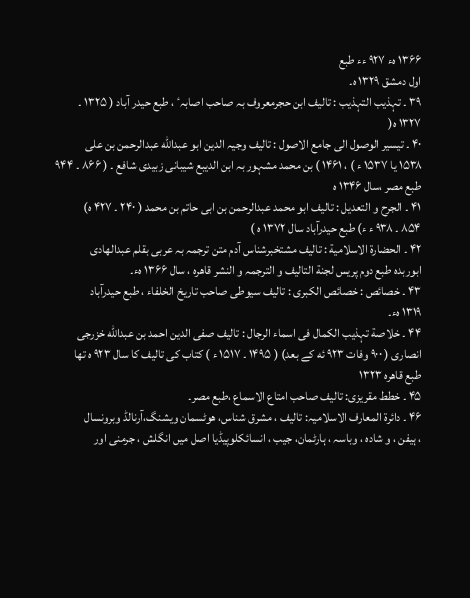١٣۶۶ هء ٩٢٧ ءء طبع
اول دمشق ١٣٢٩ ه۔
٣٩ ۔ تہذیب التہذیب : تاليف ابن حجرمعروف بہ صاحب اصابہٴ ، طبع حيدر آباد ( ١٣٢۵ ۔
١٣٢٧ ه(
۴٠ ۔ تيسير الوصول الی جامع الاصول : تاليف وجيہ الدین ابو عبدالله عبدالرحمن بن علی
١۵٣٨ یا ١۵٣٧ ء ) ، ١۴۶١ ) بن محمد مشہور بہ ابن الدیبع شيبانی زبيدی شافع ۔ ( ٨۶۶ ۔ ٩۴۴
طبع مصر ،سال ١٣۴۶ ه
۴١ ۔ الجرح و التعدیل : تاليف ابو محمد عبدالرحمن بن ابی حاتم بن محمد ( ٢۴٠ ۔ ۴٢٧ ه)
٨۵۴ ۔ ٩٣٨ ء ء) طبع حيدرآباد سال ١٣٧٢ ه )
۴٢ ۔ الحضارة الاسلامية : تاليف مشتخبرشناس آدم متن ترجمہ بہ عربی بقلم عبدالهادی
ابوربدہ طبع دوم پریس لجنة التاليف و الترجمہ و النشر قاهرہ ، سال ١٣۶۶ هء۔
۴٣ ۔ خصائص : خصائص الکبری : تاليف سيوطی صاحب تاریخ الخلفاء ، طبع حيدرآباد
١٣١٩ هء۔
۴۴ ۔ خلاصة تہذیب الکمال فی اسماء الرجال : تاليف صفی الدین احمد بن عبدالله خزرجی
انصاری ( ٩٠٠ وفات ٩٢٣ ئه کے بعد) ( ١۴٩۵ ۔ ١۵١٧ ء ) کتاب کی تاليف کا سال ٩٢٣ ه تها
طبع قاهرہ ١٣٢٣
۴۵ ۔ خطط مقریزی: تاليف صاحب امتاع الاسماع ،طبع مصر۔
۴۶ ۔ دائرة المعارف الاسلاميہ: تاليف ، مشرق شناس، هوڻسمان ویشنگ،آرنالڈ وبرونسال
، ہيفن ، و شادہ ، وباسہ ، ہارڻمان، جيب ، انسائکلوپيڈیا اصل ميں انگلش ، جرمنی اور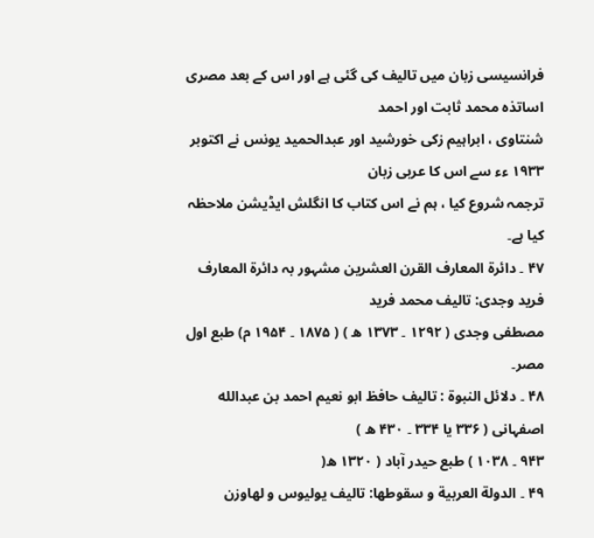فرانسيسی زبان ميں تاليف کی گئی ہے اور اس کے بعد مصری اساتذہ محمد ثابت اور احمد
شنتاوی ، ابراہيم زکی خورشيد اور عبدالحميد یونس نے اکتوبر ١٩٣٣ ءء سے اس کا عربی زبان
ترجمہ شروع کيا ، ہم نے اس کتاب کا انگلش ایڈیشن ملاحظہ کيا ہے۔
۴٧ ۔ دائرة المعارف القرن العشرین مشہور بہ دائرة المعارف فرید وجدی: تاليف محمد فرید
مصطفی وجدی ( ١٢٩٢ ۔ ١٣٧٣ ه ) ( ١٨٧۵ ۔ ١٩۵۴ م) طبع اول مصر۔
۴٨ ۔ دلائل النبوة : تاليف حافظ ابو نعيم احمد بن عبدالله اصفہانی ( ٣٣۶ یا ٣٣۴ ۔ ۴٣٠ ه )
٩۴٣ ۔ ١٠٣٨ ) طبع حيدر آباد ( ١٣٢٠ ه(
۴٩ ۔ الدولة العربية و سقوطها: تاليف یوليوس و لهاوزن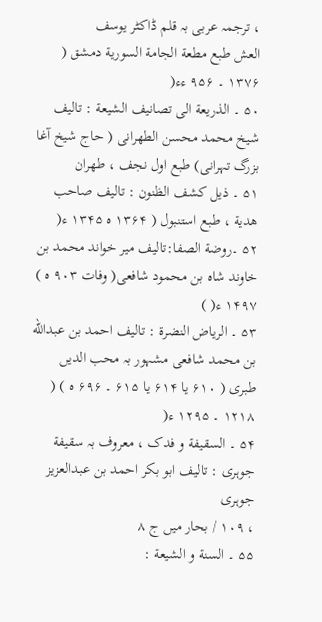، ترجمہ عربی بہ قلم ڈاکڻر یوسف
العش طبع مطعة الجامة السوریة دمشق ( ١٣٧۶ ۔ ٩۵۶ ءء(
۵٠ ۔ الذریعة الی تصانيف الشيعة : تاليف شيخ محمد محسن الطهرانی ( حاج شيخ آغا
بزرگ تہرانی) طبع اول نجف ، طهران
۵١ ۔ ذیل کشف الظنون : تاليف صاحب هدیة ، طبع استنبول ( ١٣۶۴ ه ١٣۴۵ ء(
۵٢ ۔روضة الصفا:تاليف مير خواند محمد بن خاوند شاہ بن محمود شافعی( وفات ٩٠٣ ه )
١۴٩٧ ء( )
۵٣ ۔ الریاض النضرة : تاليف احمد بن عبدالله بن محمد شافعی مشہور بہ محب الدیں
طبری ( ۶١٠ یا ۶١۴ یا ۶١۵ ۔ ۶٩۶ ه ) ( ١٢١٨ ۔ ١٢٩۵ ء(
۵۴ ۔ السقيفة و فدک ، معروف بہ سقيفة جوہری : تاليف ابو بکر احمد بن عبدالعزیز جوہری
، ١٠٩ / بحار ميں ج ٨
۵۵ ۔ السنة و الشيعة :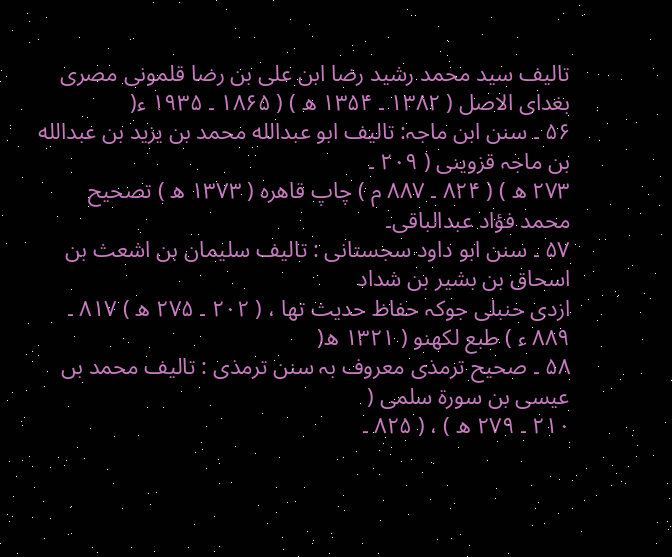تاليف سيد محمد رشيد رضا ابن علی بن رضا قلمونی مصری
بغدای الاصل ( ١٣٨٢ ۔ ١٣۵۴ ه ) ( ١٨۶۵ ۔ ١٩٣۵ ء(
۵۶ ۔ سنن ابن ماجہ: تاليف ابو عبدالله محمد بن یزید بن عبدالله بن ماجہ قزوینی ( ٢٠٩ ۔
٢٧٣ ه ) ( ٨٢۴ ۔ ٨٨٧ م ) چاپ قاهرہ ( ١٣٧٣ ه ) تصحيح محمد فؤاد عبدالباقی۔
۵٧ ۔ سنن ابو داود سجستانی : تاليف سليمان بن اشعث بن اسحاق بن بشير بن شداد
ازدی حنبلی جوکہ حفاظ حدیث تها ، ( ٢٠٢ ۔ ٢٧۵ ه ) ٨١٧ ۔ ٨٨٩ ء ) طبع لکهنو ( ١٣٢١ ه(
۵٨ ۔ صحيح ترمذی معروف بہ سنن ترمذی : تاليف محمد بں عيسی بن سورة سلمی (
٢١٠ ۔ ٢٧٩ ه ) ، ( ٨٢۵ ۔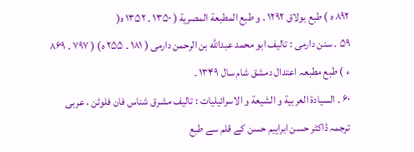٨٩٢ ه ) طبع بولاق ١٢٩٢ ۔ و طبع المطبعة المصریة ( ١٣۵٠ ۔ ١٣۵٢ ه(
۵٩ ۔ سنن دارمی : تاليف ابو محمد عبدالله بن الرحمن دارمی ( ١٨١ ۔ ٢۵۵ ه) ( ٧٩٧ ۔ ٨۶٩
ء ) طبع مطبعہ اعتدال دمشق شام سال ١٣۴٩ ۔
۶٠ ۔ السيادة العربية و الشيعة و الاسرائيليات : تاليف مشرق شناس فان فلوڻن ، عربی
ترجمہ ڈاکڻر حسن ابراہيم حسن کے قلم سے طبع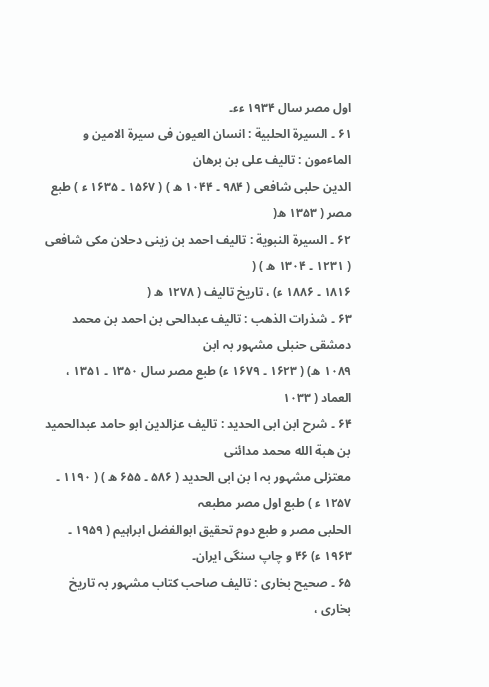اول مصر سال ١٩٣۴ ءء۔
۶١ ۔ السيرة الحلبية : انسان العيون فی سيرة الامين و الماٴمون : تاليف علی بن برهان
الدین حلبی شافعی ( ٩٨۴ ۔ ١٠۴۴ ه ) ( ١۵۶٧ ۔ ١۶٣۵ ء ) طبع مصر ( ١٣۵٣ ه(
۶٢ ۔ السيرة النبویة : تاليف احمد بن زینی دحلان مکی شافعی ( ١٢٣١ ۔ ١٣٠۴ ه ) (
١٨١۶ ۔ ١٨٨۶ ء) ، تاریخ تاليف ( ١٢٧٨ ه (
۶٣ ۔ شذرات الذهب : تاليف عبدالحی بن احمد بن محمد دمشقی حنبلی مشہور بہ ابن
١٠٨٩ ه) ( ١۶٢٣ ۔ ١۶٧٩ ء) طبع مصر سال ١٣۵٠ ۔ ١٣۵١ ، العماد ( ١٠٣٣
۶۴ ۔ شرح ابن ابی الحدید : تاليف عزالدین ابو حامد عبدالحميد بن هبة الله محمد مدائنی
معتزلی مشہور بہ ا بن ابی الحدید ( ۵٨۶ ۔ ۶۵۵ ه ) ( ١١٩٠ ۔ ١٢۵٧ ء ) طبع اول مصر مطبعہ
الحلبی مصر و طبع دوم تحقيق ابوالفضل ابراہيم ( ١٩۵٩ ۔ ١٩۶٣ ء) ۴۶ و چاپ سنگی ایران۔
۶۵ ۔ صحيح بخاری : تاليف صاحب کتاب مشہور بہ تاریخ بخاری ،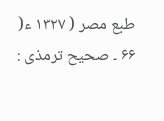طبع مصر ( ١٣٢٧ ء(
۶۶ ۔ صحيح ترمذی :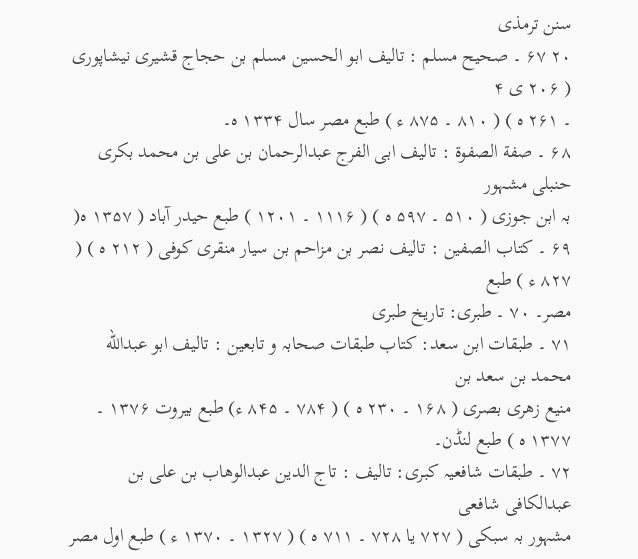سنن ترمذی
٢٠ ۶٧ ۔ صحيح مسلم : تاليف ابو الحسين مسلم بن حجاج قشيری نيشاپوری ( ٢٠۶ ی ۴
۔ ٢۶١ ه ) ( ٨١٠ ۔ ٨٧۵ ء ) طبع مصر سال ١٣٣۴ ه۔
۶٨ ۔ صفة الصفوة : تاليف ابی الفرج عبدالرحمان بن علی بن محمد بکری حنبلی مشہور
بہ ابن جوزی ( ۵١٠ ۔ ۵٩٧ ه ) ( ١١١۶ ۔ ١٢٠١ ) طبع حيدر آباد ( ١٣۵٧ ه(
۶٩ ۔ کتاب الصفين : تاليف نصر بن مزاحم بن سيار منقری کوفی ( ٢١٢ ه ) ( ٨٢٧ ء ) طبع
مصر۔ ٧٠ ۔ طبری: تاریخ طبری
٧١ ۔ طبقات ابن سعد: کتاب طبقات صحابہ و تابعين : تاليف ابو عبدالله محمد بن سعد بن
منيع زهری بصری ( ١۶٨ ۔ ٢٣٠ ه ) ( ٧٨۴ ۔ ٨۴۵ ء) طبع بيروت ١٣٧۶ ۔ ١٣٧٧ ه ) طبع لنڈن۔
٧٢ ۔ طبقات شافعيہ کبری: تاليف : تاج الدین عبدالوهاب بن علی بن عبدالکافی شافعی
مشہور بہ سبکی ( ٧٢٧ یا ٧٢٨ ۔ ٧١١ ه ) ( ١٣٢٧ ۔ ١٣٧٠ ء ) طبع اول مصر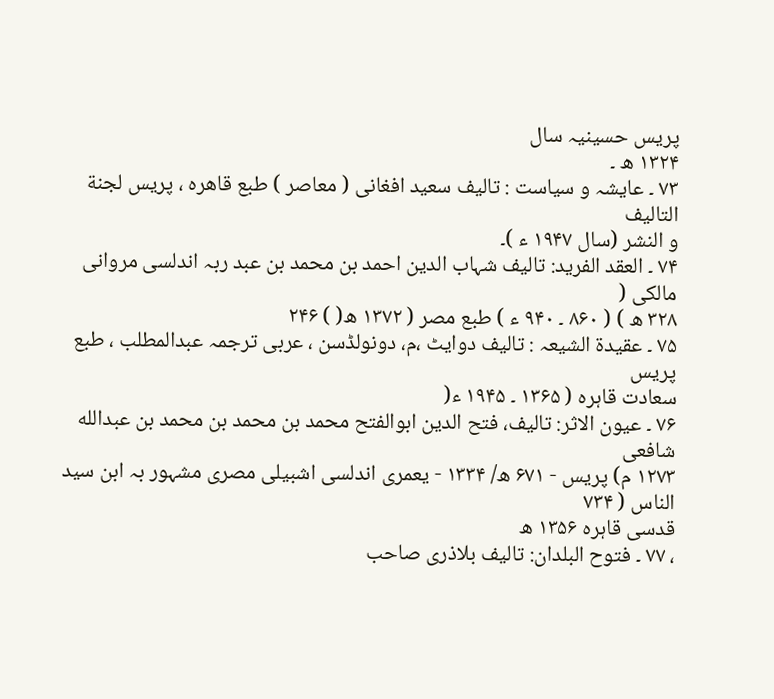پریس حسينيہ سال
١٣٢۴ ه ۔
٧٣ ۔ عایشہ و سياست : تاليف سعيد افغانی ( معاصر ) طبع قاهرہ ، پریس لجنة التاليف
و النشر (سال ١٩۴٧ ء )۔
٧۴ ۔ العقد الفرید: تاليف شہاب الدین احمد بن محمد بن عبد ربہ اندلسی مروانی مالکی (
٣٢٨ ه ) ( ٨۶٠ ۔ ٩۴٠ ء ) طبع مصر ( ١٣٧٢ ه( ) ٢۴۶
٧۵ ۔ عقيدة الشيعہ : تاليف دوایٹ ،م، دونولڈسن ، عربی ترجمہ عبدالمطلب ، طبع پریس
سعادت قاہرہ ( ١٣۶۵ ۔ ١٩۴۵ ء(
٧۶ ۔ عيون الاثر: تاليف، فتح الدین ابوالفتح محمد بن محمد بن محمد بن عبدالله شافعی
١٢٧٣ م) پریس - ۶٧١ ه/ ١٣٣۴ - یعمری اندلسی اشبيلی مصری مشہور بہ ابن سيد الناس ( ٧٣۴
قدسی قاہرہ ١٣۵۶ ه
، ٧٧ ۔ فتوح البلدان: تاليف بلاذری صاحب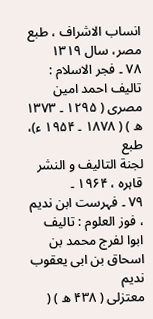انساب الاشراف ، طبع مصر، سال ١٣١٩
٧٨ ۔ فجر الاسلام : تاليف احمد امين مصری ( ١٢٩۵ ۔ ١٣٧٣ ه ) ( ١٨٧٨ ۔ ١٩۵۴ ء)، طبع
لجنة التاليف و النشر قاہرہ ، ١٩۶۴ ۔
٧٩ ۔ فہرست ابن ندیم ، فوز العلوم : تاليف ابوا لفرج محمد بن اسحاق بن ابی یعقوب ندیم
معتزلی ( ۴٣٨ ه ) (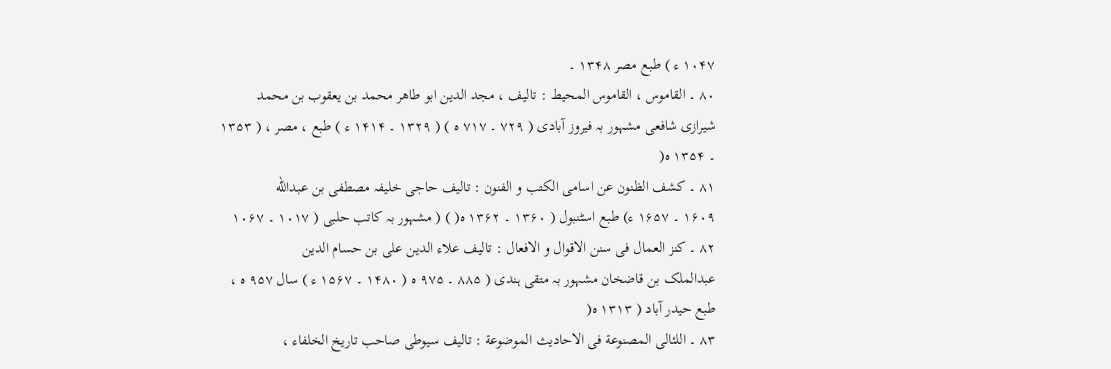١٠۴٧ ء ) طبع مصر ١٣۴٨ ۔
٨٠ ۔ القاموس ، القاموس المحيط : تاليف ، مجد الدین ابو طاهر محمد بن یعقوب بن محمد
شيرازی شافعی مشہور بہ فيروز آبادی ( ٧٢٩ ۔ ٧١٧ ه ) ( ١٣٢٩ ۔ ١۴١۴ ء ) طبع ، مصر ، ( ١٣۵٣
۔ ١٣۵۴ ه(
٨١ ۔ کشف الظنون عن اسامی الکتب و الفنون : تاليف حاجی خليفہ مصطفی بن عبدالله
١۶٠٩ ۔ ١۶۵٧ ء) طبع اسڻنبول ( ١٣۶٠ ۔ ١٣۶٢ ه( ) ( مشہور بہ کاتب حلبی ( ١٠١٧ ۔ ١٠۶٧
٨٢ ۔ کنز العمال فی سنن الاقوال و الافعال : تاليف علاء الدین علی بن حسام الدین
عبدالملک بن قاضخان مشہور بہ متقی ہندی ( ٨٨۵ ۔ ٩٧۵ ه ( ١۴٨٠ ۔ ١۵۶٧ ء ) سال ٩۵٧ ه ،
طبع حيدر آباد ( ١٣١٣ ه(
٨٣ ۔ اللئالی المصنوعة فی الاحادیث الموضوعة : تاليف سيوطی صاحب تاریخ الخلفاء ،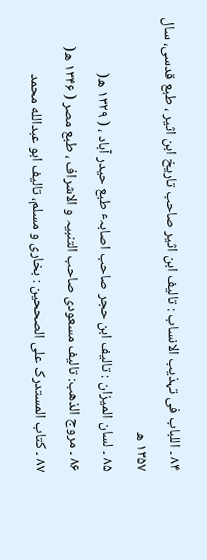٨۴ ۔ اللباب فی تہذیب الانساب : تاليف ابن اثير صاحب تاریخ ابن اثير ، طبع قدسی، سال
١٣۵٧ ه
٨۵ ۔ لسان الميزان : تاليف ابن حجر صاحب اصابہٴ طبع حيدر آباد ، ( ١٣٢٩ ه(
٨۶ ۔ مروج الذهب: تاليف مسعودی صاحب التنبيہ و الاشراف ، طبع مصر ( ١٣۴۶ ه(
٨٧ ۔ کتاب المستدرک علی الصححين : بخاری و مسلم، تاليف ابو عبدالله محمد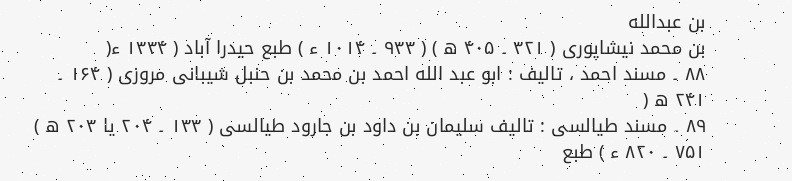بن عبدالله
بن محمد نيشاپوری ( ٣٢١ ۔ ۴٠۵ ه ) ( ٩٣٣ ۔ ١٠١۴ ء ) طبع حيدرا آباد ( ١٣٣۴ ء(
٨٨ ۔ مسند احمد ، تاليف : ابو عبد الله احمد بن محمد بن حنبل شيبانی مروزی ( ١۶۴ ۔
٢۴١ ه (
٨٩ ۔ مسند طيالسی : تاليف سليمان بن داود بن جارود طيالسی ( ١٣٣ ۔ ٢٠۴ یا ٢٠٣ ه )
٧۵١ ۔ ٨٢٠ ء ) طبع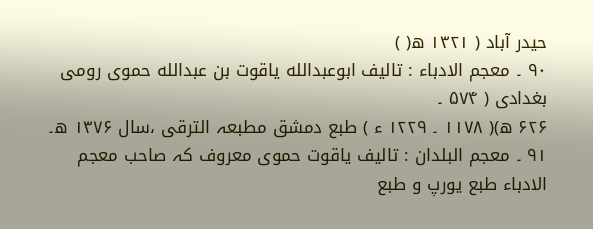حيدر آباد ( ١٣٢١ ه( )
٩٠ ۔ معجم الادباء : تاليف ابوعبدالله یاقوت بن عبدالله حموی رومی بغدادی ( ۵٧۴ ۔
۶٢۶ ه)( ١١٧٨ ۔ ١٢٢٩ ء ) طبع دمشق مطبعہ الترقی ،سال ١٣٧۶ ه۔
٩١ ۔ معجم البلدان : تاليف یاقوت حموی معروف کہ صاحب معجم الادباء طبع یورپ و طبع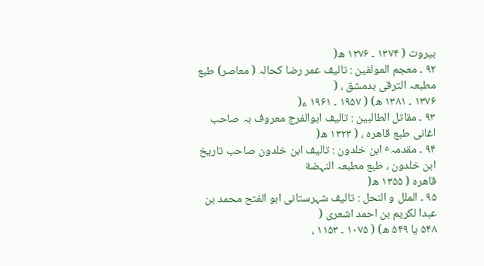بيروت ( ١٣٧۴ ۔ ١٣٧۶ ه(
٩٢ ۔ معجم المولفين : تاليف عمر رضا کحالہ ( معاصر) طبع مطبعہ الترقی بدمشق ، (
١٣٧۶ ۔ ١٣٨١ ه) ( ١٩۵٧ ۔ ١٩۶١ ء(
٩٣ ۔ مقاتل الطالبين : تاليف ابوالفرج معروف بہ صاحب اغانی طبع قاهرہ ، ( ١٣٢٣ ه(
٩۴ ۔ مقدمہٴ ابن خلدون : تاليف ابن خلدون صاحب تاریخ ابن خلدون ، طبع مطبعہ النہضة
قاهرہ ( ١٣۵۵ ه(
٩۵ ۔ الملل و النحل : تاليف شہرستانی ابو الفتح محمد بن عبدا لکریم بن احمد اشعری (
۵۴٨ یا ۵۴٩ ه) ( ١٠٧۵ ۔ ١١۵٣ ،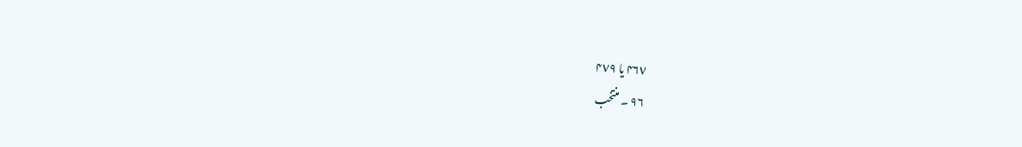۴۶٧ یا ۴٧٩
٩۶ ۔ منتخب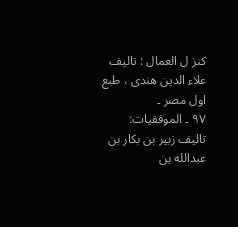کنز ل العمال : تاليف علاء الدین هندی ، طبع اول مصر ۔
٩٧ ۔ الموفقيات: تاليف زبير بن بکار بن عبدالله بن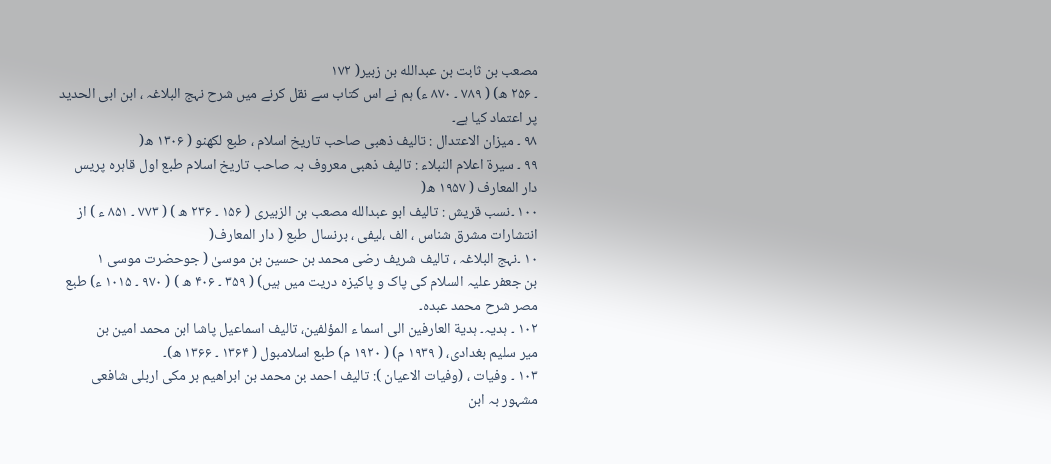مصعب بن ثابت بن عبدالله بن زبير( ١٧٢
۔ ٢۵۶ ه) ( ٧٨٩ ۔ ٨٧٠ ء) ہم نے اس کتاب سے نقل کرنے ميں شرح نہج البلاغہ ، ابن ابی الحدید
پر اعتماد کيا ہے۔
٩٨ ۔ ميزان الاعتدال : تاليف ذهبی صاحب تاریخ اسلام ، طبع لکهنو ( ١٣٠۶ ه(
٩٩ ۔ سيرة اعلام النبلاء : تاليف ذهبی معروف بہ صاحب تاریخ اسلام طبع اول قاہرہ پریس
دار المعارف ( ١٩۵٧ ه(
١٠٠ ۔نسب قریش : تاليف ابو عبدالله مصعب بن الزبيری ( ١۵۶ ۔ ٢٣۶ ه ) ( ٧٧٣ ۔ ٨۵١ ء ) از
انتشارات مشرق شناس ، الف ،ليفی ، برنسال طبع ( دار المعارف(
١٠ ۔نہج البلاغہ ، تاليف شریف رضی محمد بن حسين بن موسیٰ ( جوحضرت موسی ١
بن جعفر عليہ السلام کی پاک و پاکيزہ دریت ميں ہيں) ( ٣۵٩ ۔ ۴٠۶ ه ) ( ٩٧٠ ۔ ١٠١۵ ء) طبع
مصر شرح محمد عبدہ۔
١٠٢ ۔ ہدیہ۔ ہدیة العارفين الی اسما ء المؤلفين، تاليف اسماعيل پاشا ابن محمد امين بن
مير سليم بغدادی، ( ١٩٣٩ م) ( ١٩٢٠ م) طبع اسلامبول ( ١٣۶۴ ۔ ١٣۶۶ ه)۔
١٠٣ ۔ وفيات ، (وفيات الاعيان ): تاليف احمد بن محمد بن ابراهيم بر مکی اربلی شافعی
مشہور بہ ابن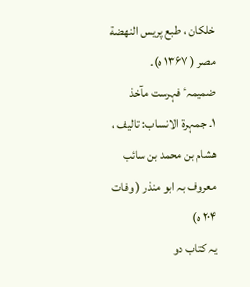خلکان ، طبع پریس النهضة مصر ( ١٣۶٧ ه)۔
ضميمہٴ فہرست مآخذ
١۔ جمہرة الانساب: تاليف ، هشام بن محمد بن سائب معروف بہ ابو منذر ( وفات ٢٠۴ ه)
یہ کتاب دو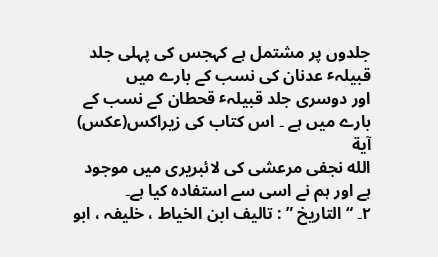جلدوں پر مشتمل ہے کہجس کی پہلی جلد قبيلہٴ عدنان کی نسب کے بارے ميں
اور دوسری جلد قبيلہٴ قحطان کے نسب کے بارے ميں ہے ۔ اس کتاب کی زیراکس(عکس) آیة
الله نجفی مرعشی کی لائبریری ميں موجود ہے اور ہم نے اسی سے استفادہ کيا ہے۔
٢۔ “التاریخ ” : تاليف ابن الخياط ، خليفہ ، ابو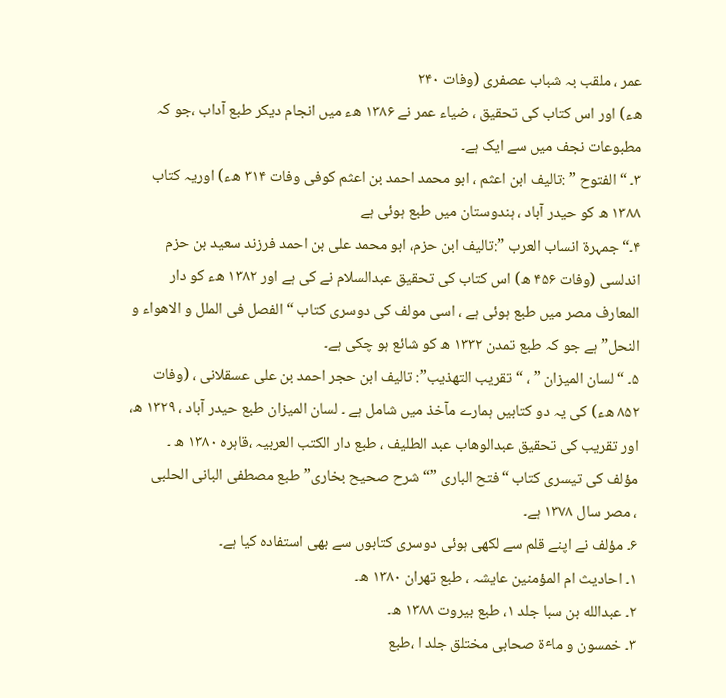عمر ، ملقب بہ شباب عصفری (وفات ٢۴٠
هء) اور اس کتاب کی تحقيق ، ضياء عمر نے ١٣٨۶ هء ميں انجام دیکر طبع آداب ،جو کہ
مطبوعات نجف ميں سے ایک ہے۔
٣۔ “الفتوح ” :تاليف ابن اعثم ، ابو محمد احمد بن اعثم کوفی وفات ٣١۴ هء) اوریہ کتاب
١٣٨٨ ه کو حيدر آباد ، ہندوستان ميں طبع ہوئی ہے
۴۔“ جمہرة انساب العرب ”:تاليف ابن حزم، ابو محمد علی بن احمد فرزند سعيد بن حزم
اندلسی (وفات ۴۵۶ ه) اس کتاب کی تحقيق عبدالسلام نے کی ہے اور ١٣٨٢ هء کو دار
المعارف مصر ميں طبع ہوئی ہے ، اسی مولف کی دوسری کتاب “ الفصل فی الملل و الاهواء و
النحل” ہے جو کہ طبع تمدن ١٣٣٢ ه کو شائع ہو چکی ہے۔
۵۔ “لسان الميزان ” ، “تقریب التهذیب”: تاليف ابن حجر احمد بن علی عسقلانی ، (وفات
٨۵٢ هء) کی یہ دو کتابيں ہمارے مآخذ ميں شامل ہے ۔ لسان الميزان طبع حيدر آباد ، ١٣٢٩ ه،
اور تقریب کی تحقيق عبدالوهاب عبد الطليف ، طبع دار الکتب العربيہ ،قاہرہ ١٣٨٠ ه ۔
مؤلف کی تيسری کتاب “فتح الباری ”“ شرح صحيح بخاری” طبع مصطفی البانی الحلبی
، مصر سال ١٣٧٨ ہے۔
۶۔ مؤلف نے اپنے قلم سے لکهی ہوئی دوسری کتابوں سے بهی استفادہ کيا ہے۔
١۔ احادیث ام المؤمنين عایشہ ، طبع تهران ١٣٨٠ ه۔
٢۔ عبدالله بن سبا جلد ١، طبع بيروت ١٣٨٨ ه۔
٣۔ خمسون و ماٴة صحابی مختلق جلد ا ،طبع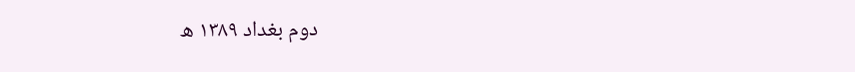دوم بغداد ١٣٨٩ ه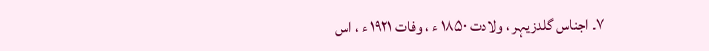٧۔ اجناس گلدزیہر ، ولادت ١٨۵٠ ء ، وفات ١٩٢١ ء ، اس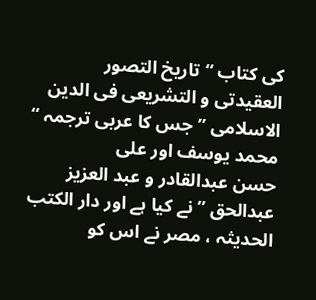کی کتاب “ تاریخ التصور
العقيدتی و التشریعی فی الدین الاسلامی ” جس کا عربی ترجمہ “ محمد یوسف اور علی
حسن عبدالقادر و عبد العزیز عبدالحق ” نے کيا ہے اور دار الکتب الحدیثہ ، مصر نے اس کو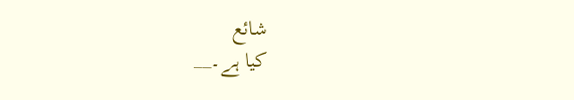شائع
کيا ہے۔__